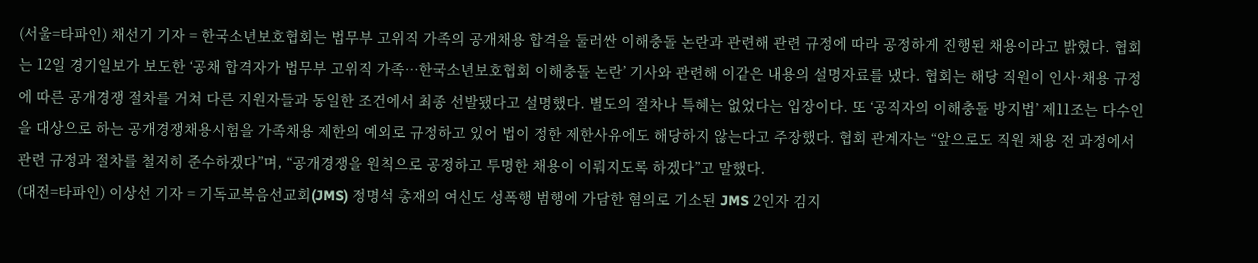(서울=타파인) 채선기 기자 = 한국소년보호협회는 법무부 고위직 가족의 공개채용 합격을 둘러싼 이해충돌 논란과 관련해 관련 규정에 따라 공정하게 진행된 채용이라고 밝혔다. 협회는 12일 경기일보가 보도한 ‘공채 합격자가 법무부 고위직 가족…한국소년보호협회 이해충돌 논란’ 기사와 관련해 이같은 내용의 설명자료를 냈다. 협회는 해당 직원이 인사·채용 규정에 따른 공개경쟁 절차를 거쳐 다른 지원자들과 동일한 조건에서 최종 선발됐다고 설명했다. 별도의 절차나 특혜는 없었다는 입장이다. 또 ‘공직자의 이해충돌 방지법’ 제11조는 다수인을 대상으로 하는 공개경쟁채용시험을 가족채용 제한의 예외로 규정하고 있어 법이 정한 제한사유에도 해당하지 않는다고 주장했다. 협회 관계자는 “앞으로도 직원 채용 전 과정에서 관련 규정과 절차를 철저히 준수하겠다”며, “공개경쟁을 원칙으로 공정하고 투명한 채용이 이뤄지도록 하겠다”고 말했다.
(대전=타파인) 이상선 기자 = 기독교복음선교회(JMS) 정명석 총재의 여신도 성폭행 범행에 가담한 혐의로 기소된 JMS 2인자 김지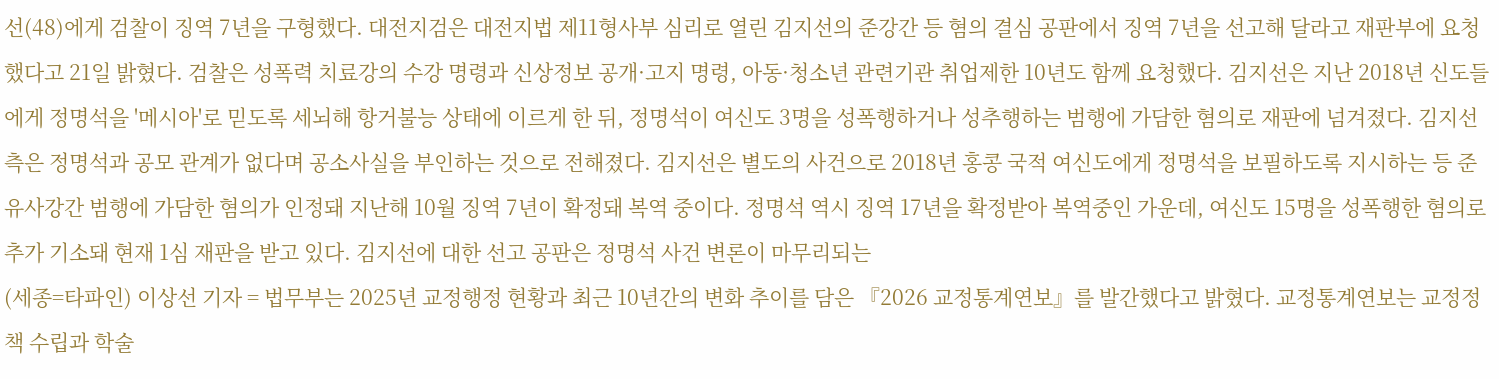선(48)에게 검찰이 징역 7년을 구형했다. 대전지검은 대전지법 제11형사부 심리로 열린 김지선의 준강간 등 혐의 결심 공판에서 징역 7년을 선고해 달라고 재판부에 요청했다고 21일 밝혔다. 검찰은 성폭력 치료강의 수강 명령과 신상정보 공개·고지 명령, 아동·청소년 관련기관 취업제한 10년도 함께 요청했다. 김지선은 지난 2018년 신도들에게 정명석을 '메시아'로 믿도록 세뇌해 항거불능 상태에 이르게 한 뒤, 정명석이 여신도 3명을 성폭행하거나 성추행하는 범행에 가담한 혐의로 재판에 넘겨졌다. 김지선 측은 정명석과 공모 관계가 없다며 공소사실을 부인하는 것으로 전해졌다. 김지선은 별도의 사건으로 2018년 홍콩 국적 여신도에게 정명석을 보필하도록 지시하는 등 준유사강간 범행에 가담한 혐의가 인정돼 지난해 10월 징역 7년이 확정돼 복역 중이다. 정명석 역시 징역 17년을 확정받아 복역중인 가운데, 여신도 15명을 성폭행한 혐의로 추가 기소돼 현재 1심 재판을 받고 있다. 김지선에 대한 선고 공판은 정명석 사건 변론이 마무리되는
(세종=타파인) 이상선 기자 = 법무부는 2025년 교정행정 현황과 최근 10년간의 변화 추이를 담은 『2026 교정통계연보』를 발간했다고 밝혔다. 교정통계연보는 교정정책 수립과 학술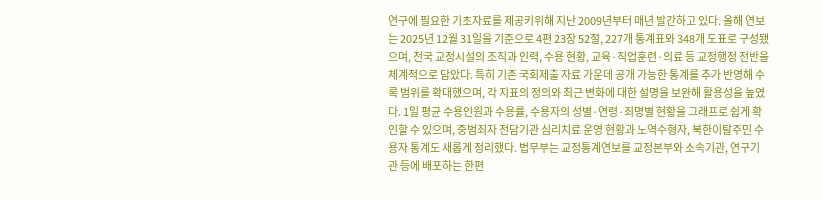연구에 필요한 기초자료를 제공키위해 지난 2009년부터 매년 발간하고 있다. 올해 연보는 2025년 12월 31일을 기준으로 4편 23장 52절, 227개 통계표와 348개 도표로 구성됐으며, 전국 교정시설의 조직과 인력, 수용 현황, 교육·직업훈련·의료 등 교정행정 전반을 체계적으로 담았다. 특히 기존 국회제출 자료 가운데 공개 가능한 통계를 추가 반영해 수록 범위를 확대했으며, 각 지표의 정의와 최근 변화에 대한 설명을 보완해 활용성을 높였다. 1일 평균 수용인원과 수용률, 수용자의 성별·연령·죄명별 현황을 그래프로 쉽게 확인할 수 있으며, 중범죄자 전담기관 심리치료 운영 현황과 노역수형자, 북한이탈주민 수용자 통계도 새롭게 정리했다. 법무부는 교정통계연보를 교정본부와 소속기관, 연구기관 등에 배포하는 한편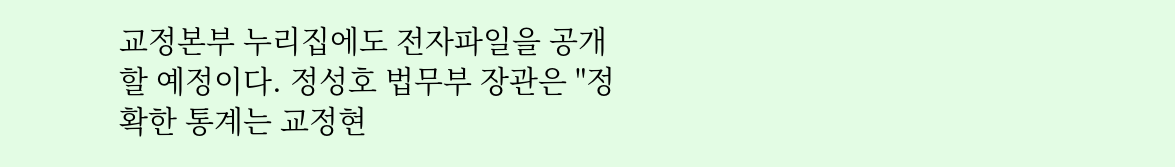교정본부 누리집에도 전자파일을 공개할 예정이다. 정성호 법무부 장관은 "정확한 통계는 교정현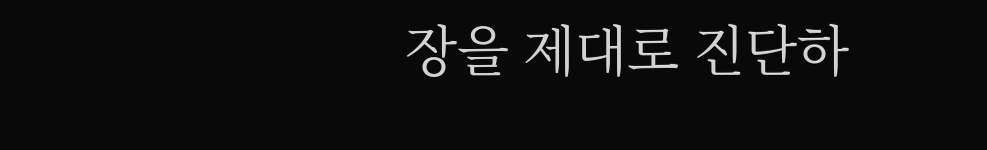장을 제대로 진단하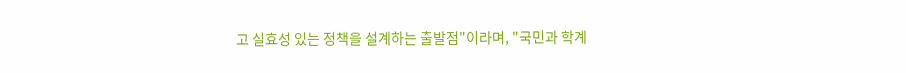고 실효성 있는 정책을 설계하는 출발점"이라며, "국민과 학계